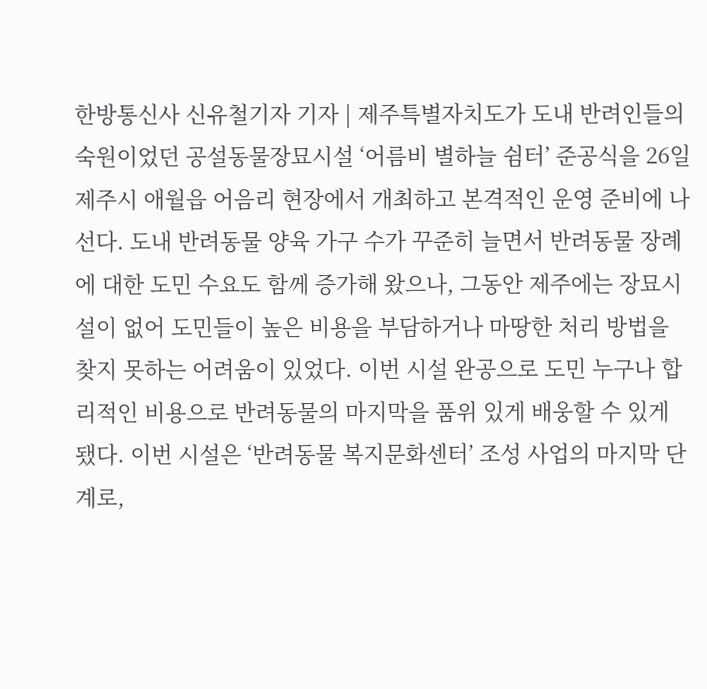한방통신사 신유철기자 기자 | 제주특별자치도가 도내 반려인들의 숙원이었던 공설동물장묘시설 ‘어름비 별하늘 쉼터’ 준공식을 26일 제주시 애월읍 어음리 현장에서 개최하고 본격적인 운영 준비에 나선다. 도내 반려동물 양육 가구 수가 꾸준히 늘면서 반려동물 장례에 대한 도민 수요도 함께 증가해 왔으나, 그동안 제주에는 장묘시설이 없어 도민들이 높은 비용을 부담하거나 마땅한 처리 방법을 찾지 못하는 어려움이 있었다. 이번 시설 완공으로 도민 누구나 합리적인 비용으로 반려동물의 마지막을 품위 있게 배웅할 수 있게 됐다. 이번 시설은 ‘반려동물 복지문화센터’ 조성 사업의 마지막 단계로,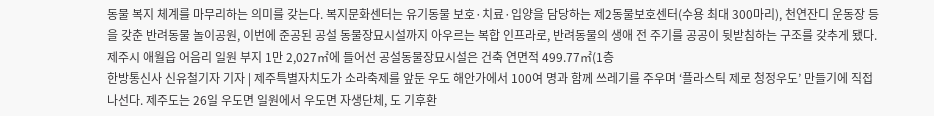동물 복지 체계를 마무리하는 의미를 갖는다. 복지문화센터는 유기동물 보호·치료·입양을 담당하는 제2동물보호센터(수용 최대 300마리), 천연잔디 운동장 등을 갖춘 반려동물 놀이공원, 이번에 준공된 공설 동물장묘시설까지 아우르는 복합 인프라로, 반려동물의 생애 전 주기를 공공이 뒷받침하는 구조를 갖추게 됐다. 제주시 애월읍 어음리 일원 부지 1만 2,027㎡에 들어선 공설동물장묘시설은 건축 연면적 499.77㎡(1층
한방통신사 신유철기자 기자 | 제주특별자치도가 소라축제를 앞둔 우도 해안가에서 100여 명과 함께 쓰레기를 주우며 ‘플라스틱 제로 청정우도’ 만들기에 직접 나선다. 제주도는 26일 우도면 일원에서 우도면 자생단체, 도 기후환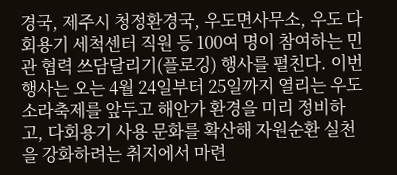경국, 제주시 청정환경국, 우도면사무소, 우도 다회용기 세척센터 직원 등 100여 명이 참여하는 민관 협력 쓰담달리기(플로깅) 행사를 펼친다. 이번 행사는 오는 4월 24일부터 25일까지 열리는 우도 소라축제를 앞두고 해안가 환경을 미리 정비하고, 다회용기 사용 문화를 확산해 자원순환 실천을 강화하려는 취지에서 마련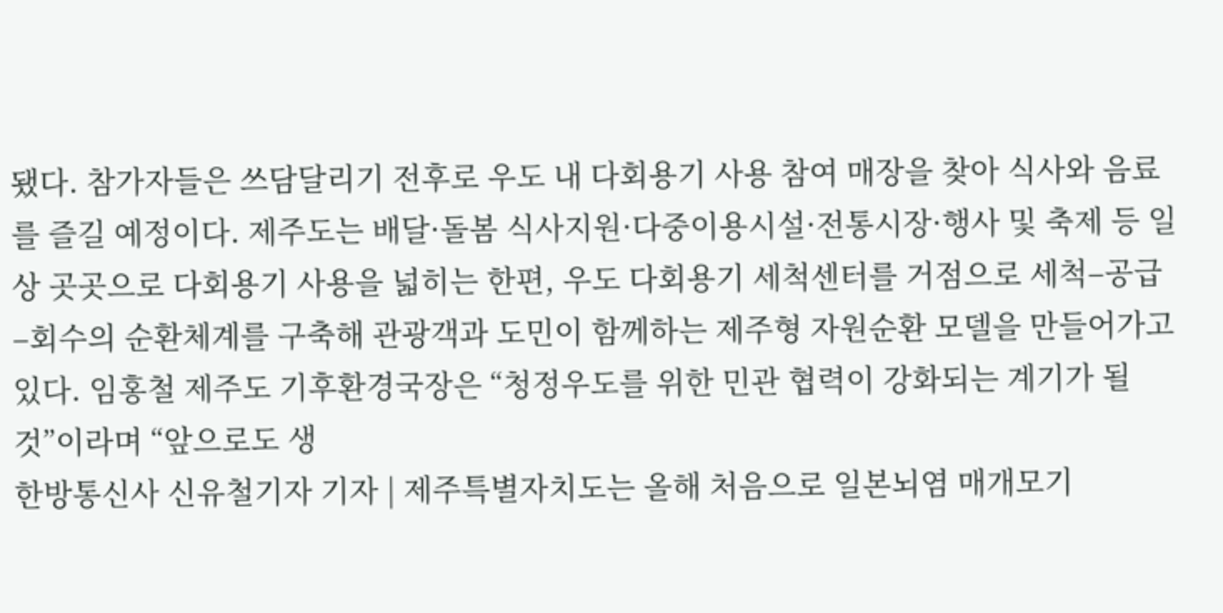됐다. 참가자들은 쓰담달리기 전후로 우도 내 다회용기 사용 참여 매장을 찾아 식사와 음료를 즐길 예정이다. 제주도는 배달·돌봄 식사지원·다중이용시설·전통시장·행사 및 축제 등 일상 곳곳으로 다회용기 사용을 넓히는 한편, 우도 다회용기 세척센터를 거점으로 세척–공급–회수의 순환체계를 구축해 관광객과 도민이 함께하는 제주형 자원순환 모델을 만들어가고 있다. 임홍철 제주도 기후환경국장은 “청정우도를 위한 민관 협력이 강화되는 계기가 될 것”이라며 “앞으로도 생
한방통신사 신유철기자 기자 | 제주특별자치도는 올해 처음으로 일본뇌염 매개모기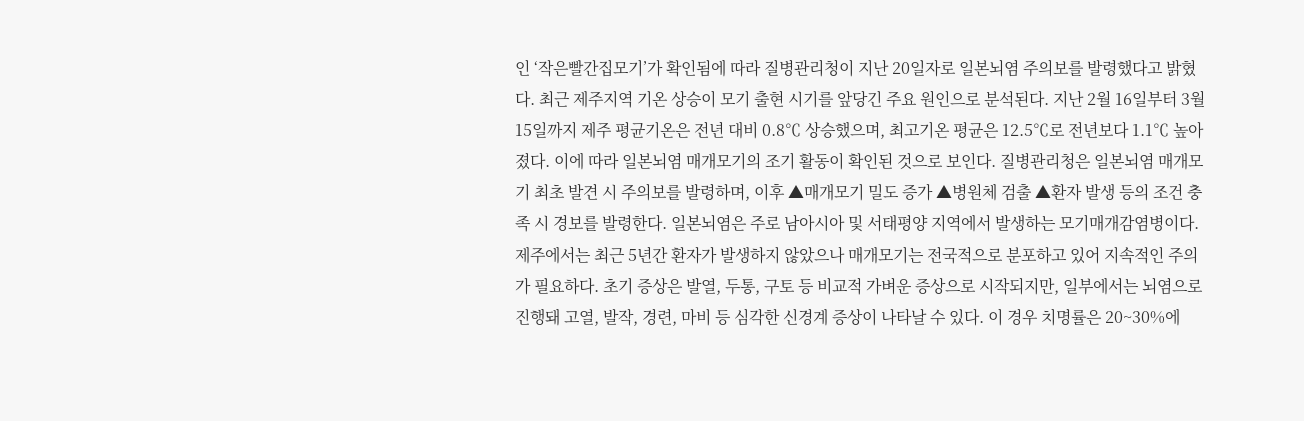인 ‘작은빨간집모기’가 확인됨에 따라 질병관리청이 지난 20일자로 일본뇌염 주의보를 발령했다고 밝혔다. 최근 제주지역 기온 상승이 모기 출현 시기를 앞당긴 주요 원인으로 분석된다. 지난 2월 16일부터 3월 15일까지 제주 평균기온은 전년 대비 0.8℃ 상승했으며, 최고기온 평균은 12.5℃로 전년보다 1.1℃ 높아졌다. 이에 따라 일본뇌염 매개모기의 조기 활동이 확인된 것으로 보인다. 질병관리청은 일본뇌염 매개모기 최초 발견 시 주의보를 발령하며, 이후 ▲매개모기 밀도 증가 ▲병원체 검출 ▲환자 발생 등의 조건 충족 시 경보를 발령한다. 일본뇌염은 주로 남아시아 및 서태평양 지역에서 발생하는 모기매개감염병이다. 제주에서는 최근 5년간 환자가 발생하지 않았으나 매개모기는 전국적으로 분포하고 있어 지속적인 주의가 필요하다. 초기 증상은 발열, 두통, 구토 등 비교적 가벼운 증상으로 시작되지만, 일부에서는 뇌염으로 진행돼 고열, 발작, 경련, 마비 등 심각한 신경계 증상이 나타날 수 있다. 이 경우 치명률은 20~30%에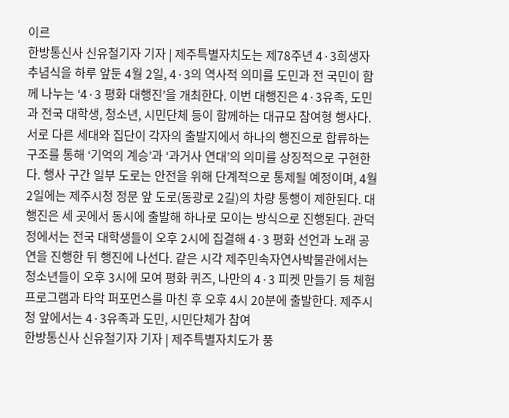이르
한방통신사 신유철기자 기자 | 제주특별자치도는 제78주년 4·3희생자 추념식을 하루 앞둔 4월 2일, 4·3의 역사적 의미를 도민과 전 국민이 함께 나누는 ‘4·3 평화 대행진’을 개최한다. 이번 대행진은 4·3유족, 도민과 전국 대학생, 청소년, 시민단체 등이 함께하는 대규모 참여형 행사다. 서로 다른 세대와 집단이 각자의 출발지에서 하나의 행진으로 합류하는 구조를 통해 ‘기억의 계승’과 ‘과거사 연대’의 의미를 상징적으로 구현한다. 행사 구간 일부 도로는 안전을 위해 단계적으로 통제될 예정이며, 4월 2일에는 제주시청 정문 앞 도로(동광로 2길)의 차량 통행이 제한된다. 대행진은 세 곳에서 동시에 출발해 하나로 모이는 방식으로 진행된다. 관덕정에서는 전국 대학생들이 오후 2시에 집결해 4·3 평화 선언과 노래 공연을 진행한 뒤 행진에 나선다. 같은 시각 제주민속자연사박물관에서는 청소년들이 오후 3시에 모여 평화 퀴즈, 나만의 4·3 피켓 만들기 등 체험 프로그램과 타악 퍼포먼스를 마친 후 오후 4시 20분에 출발한다. 제주시청 앞에서는 4·3유족과 도민, 시민단체가 참여
한방통신사 신유철기자 기자 | 제주특별자치도가 풍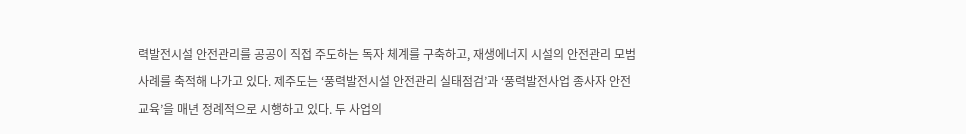력발전시설 안전관리를 공공이 직접 주도하는 독자 체계를 구축하고, 재생에너지 시설의 안전관리 모범 사례를 축적해 나가고 있다. 제주도는 ‘풍력발전시설 안전관리 실태점검’과 ‘풍력발전사업 종사자 안전 교육’을 매년 정례적으로 시행하고 있다. 두 사업의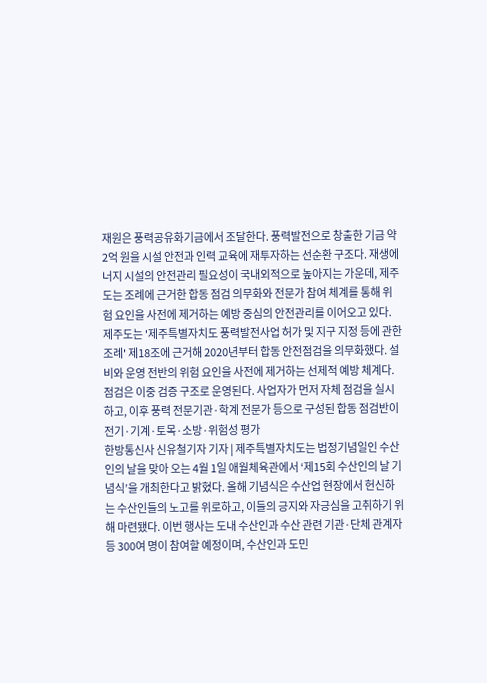재원은 풍력공유화기금에서 조달한다. 풍력발전으로 창출한 기금 약 2억 원을 시설 안전과 인력 교육에 재투자하는 선순환 구조다. 재생에너지 시설의 안전관리 필요성이 국내외적으로 높아지는 가운데, 제주도는 조례에 근거한 합동 점검 의무화와 전문가 참여 체계를 통해 위험 요인을 사전에 제거하는 예방 중심의 안전관리를 이어오고 있다. 제주도는 '제주특별자치도 풍력발전사업 허가 및 지구 지정 등에 관한 조례' 제18조에 근거해 2020년부터 합동 안전점검을 의무화했다. 설비와 운영 전반의 위험 요인을 사전에 제거하는 선제적 예방 체계다. 점검은 이중 검증 구조로 운영된다. 사업자가 먼저 자체 점검을 실시하고, 이후 풍력 전문기관·학계 전문가 등으로 구성된 합동 점검반이 전기·기계·토목·소방·위험성 평가
한방통신사 신유철기자 기자 | 제주특별자치도는 법정기념일인 수산인의 날을 맞아 오는 4월 1일 애월체육관에서 ‘제15회 수산인의 날 기념식’을 개최한다고 밝혔다. 올해 기념식은 수산업 현장에서 헌신하는 수산인들의 노고를 위로하고, 이들의 긍지와 자긍심을 고취하기 위해 마련됐다. 이번 행사는 도내 수산인과 수산 관련 기관·단체 관계자 등 300여 명이 참여할 예정이며, 수산인과 도민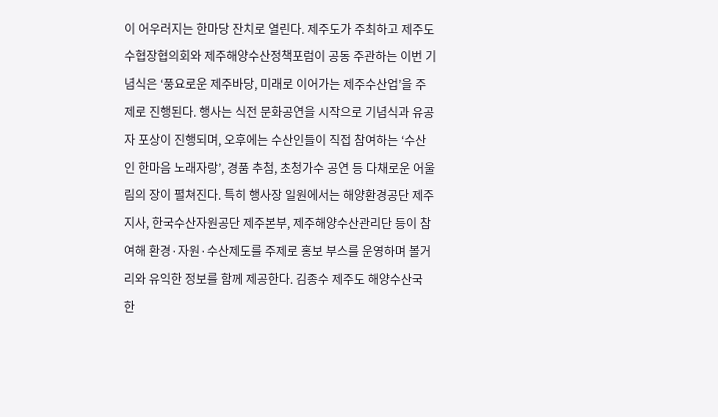이 어우러지는 한마당 잔치로 열린다. 제주도가 주최하고 제주도수협장협의회와 제주해양수산정책포럼이 공동 주관하는 이번 기념식은 ‘풍요로운 제주바당, 미래로 이어가는 제주수산업’을 주제로 진행된다. 행사는 식전 문화공연을 시작으로 기념식과 유공자 포상이 진행되며, 오후에는 수산인들이 직접 참여하는 ‘수산인 한마음 노래자랑’, 경품 추첨, 초청가수 공연 등 다채로운 어울림의 장이 펼쳐진다. 특히 행사장 일원에서는 해양환경공단 제주지사, 한국수산자원공단 제주본부, 제주해양수산관리단 등이 참여해 환경·자원·수산제도를 주제로 홍보 부스를 운영하며 볼거리와 유익한 정보를 함께 제공한다. 김종수 제주도 해양수산국
한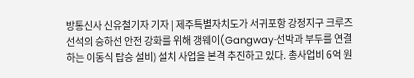방통신사 신유철기자 기자 | 제주특별자치도가 서귀포항 강정지구 크루즈 선석의 승하선 안전 강화를 위해 갱웨이(Gangway·선박과 부두를 연결하는 이동식 탑승 설비) 설치 사업을 본격 추진하고 있다. 총사업비 6억 원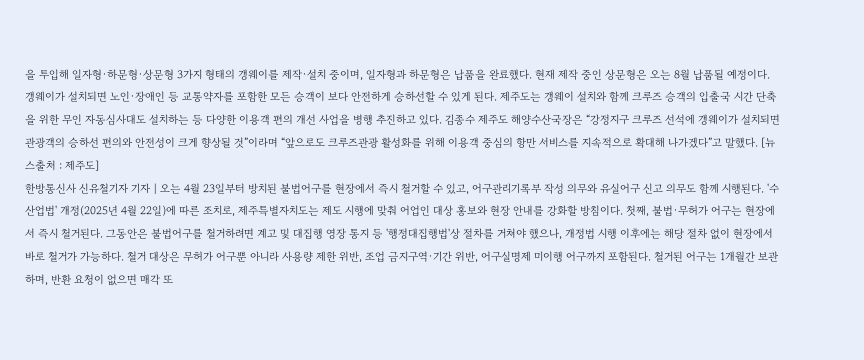을 투입해 일자형·하문형·상문형 3가지 형태의 갱웨이를 제작·설치 중이며, 일자형과 하문형은 납품을 완료했다. 현재 제작 중인 상문형은 오는 8월 납품될 예정이다. 갱웨이가 설치되면 노인·장애인 등 교통약자를 포함한 모든 승객이 보다 안전하게 승하선할 수 있게 된다. 제주도는 갱웨이 설치와 함께 크루즈 승객의 입출국 시간 단축을 위한 무인 자동심사대도 설치하는 등 다양한 이용객 편의 개선 사업을 병행 추진하고 있다. 김종수 제주도 해양수산국장은 “강정지구 크루즈 선석에 갱웨이가 설치되면 관광객의 승하선 편의와 안전성이 크게 향상될 것”이라며 “앞으로도 크루즈관광 활성화를 위해 이용객 중심의 항만 서비스를 지속적으로 확대해 나가겠다”고 말했다. [뉴스출처 : 제주도]
한방통신사 신유철기자 기자 | 오는 4월 23일부터 방치된 불법어구를 현장에서 즉시 철거할 수 있고, 어구관리기록부 작성 의무와 유실어구 신고 의무도 함께 시행된다. '수산업법' 개정(2025년 4월 22일)에 따른 조치로, 제주특별자치도는 제도 시행에 맞춰 어업인 대상 홍보와 현장 안내를 강화할 방침이다. 첫째, 불법·무허가 어구는 현장에서 즉시 철거된다. 그동안은 불법어구를 철거하려면 계고 및 대집행 영장 통지 등 '행정대집행법'상 절차를 거쳐야 했으나, 개정법 시행 이후에는 해당 절차 없이 현장에서 바로 철거가 가능하다. 철거 대상은 무허가 어구뿐 아니라 사용량 제한 위반, 조업 금지구역·기간 위반, 어구실명제 미이행 어구까지 포함된다. 철거된 어구는 1개월간 보관하며, 반환 요청이 없으면 매각 또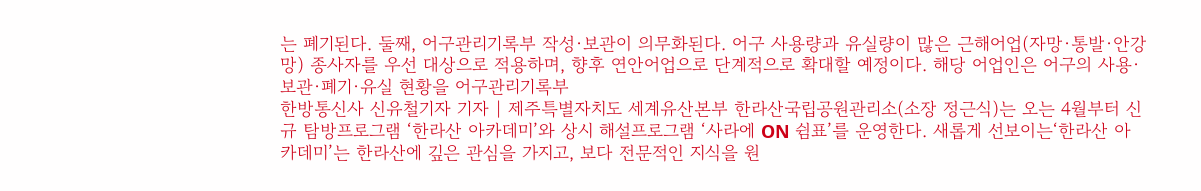는 폐기된다. 둘째, 어구관리기록부 작성·보관이 의무화된다. 어구 사용량과 유실량이 많은 근해어업(자망·통발·안강망) 종사자를 우선 대상으로 적용하며, 향후 연안어업으로 단계적으로 확대할 예정이다. 해당 어업인은 어구의 사용·보관·폐기·유실 현황을 어구관리기록부
한방통신사 신유철기자 기자 | 제주특별자치도 세계유산본부 한라산국립공원관리소(소장 정근식)는 오는 4월부터 신규 탐방프로그램 ‘한라산 아카데미’와 상시 해설프로그램 ‘사라에 ON 쉼표’를 운영한다. 새롭게 선보이는‘한라산 아카데미’는 한라산에 깊은 관심을 가지고, 보다 전문적인 지식을 원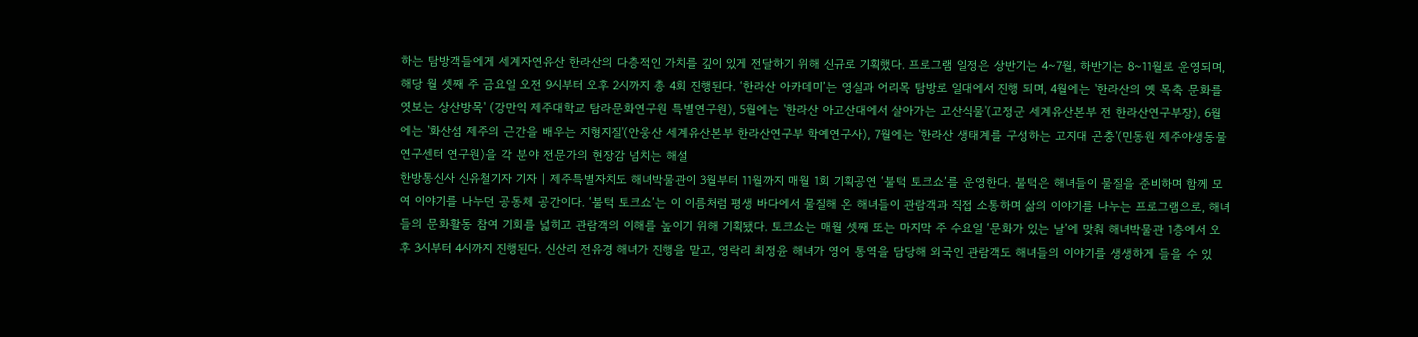하는 탐방객들에게 세계자연유산 한라산의 다층적인 가치를 깊이 있게 전달하기 위해 신규로 기획했다. 프로그램 일정은 상반기는 4~7월, 하반기는 8~11월로 운영되며, 해당 월 셋째 주 금요일 오전 9시부터 오후 2시까지 총 4회 진행된다. ‘한라산 아카데미’는 영실과 어리목 탐방로 일대에서 진행 되며, 4월에는 '한라산의 옛 목축 문화를 엿보는 상산방목' (강만익 제주대학교 탐라문화연구원 특별연구원), 5월에는 '한라산 아고산대에서 살아가는 고산식물'(고정군 세계유산본부 전 한라산연구부장), 6월에는 '화산섬 제주의 근간을 배우는 지형지질'(안웅산 세계유산본부 한라산연구부 학예연구사), 7월에는 '한라산 생태계를 구성하는 고지대 곤충'(민동원 제주야생동물연구센터 연구원)을 각 분야 전문가의 현장감 넘치는 해설
한방통신사 신유철기자 기자 | 제주특별자치도 해녀박물관이 3월부터 11월까지 매월 1회 기획공연 ‘불턱 토크쇼’를 운영한다. 불턱은 해녀들이 물질을 준비하며 함께 모여 이야기를 나누던 공동체 공간이다. ‘불턱 토크쇼’는 이 이름처럼 평생 바다에서 물질해 온 해녀들이 관람객과 직접 소통하며 삶의 이야기를 나누는 프로그램으로, 해녀들의 문화활동 참여 기회를 넓히고 관람객의 이해를 높이기 위해 기획됐다. 토크쇼는 매월 셋째 또는 마지막 주 수요일 ‘문화가 있는 날’에 맞춰 해녀박물관 1층에서 오후 3시부터 4시까지 진행된다. 신산리 전유경 해녀가 진행을 맡고, 영락리 최정윤 해녀가 영어 통역을 담당해 외국인 관람객도 해녀들의 이야기를 생생하게 들을 수 있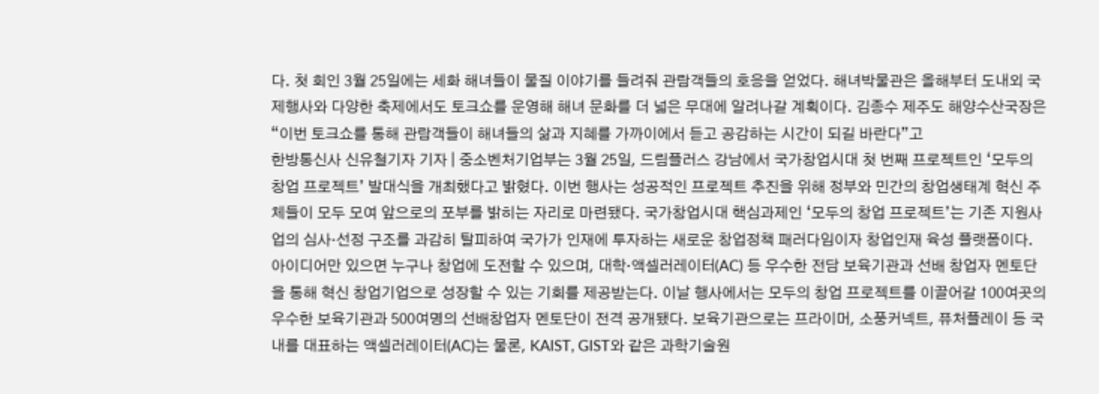다. 첫 회인 3월 25일에는 세화 해녀들이 물질 이야기를 들려줘 관람객들의 호응을 얻었다. 해녀박물관은 올해부터 도내외 국제행사와 다양한 축제에서도 토크쇼를 운영해 해녀 문화를 더 넓은 무대에 알려나갈 계획이다. 김종수 제주도 해양수산국장은 “이번 토크쇼를 통해 관람객들이 해녀들의 삶과 지혜를 가까이에서 듣고 공감하는 시간이 되길 바란다”고
한방통신사 신유철기자 기자 | 중소벤처기업부는 3월 25일, 드림플러스 강남에서 국가창업시대 첫 번째 프로젝트인 ‘모두의 창업 프로젝트’ 발대식을 개최했다고 밝혔다. 이번 행사는 성공적인 프로젝트 추진을 위해 정부와 민간의 창업생태계 혁신 주체들이 모두 모여 앞으로의 포부를 밝히는 자리로 마련됐다. 국가창업시대 핵심과제인 ‘모두의 창업 프로젝트’는 기존 지원사업의 심사·선정 구조를 과감히 탈피하여 국가가 인재에 투자하는 새로운 창업정책 패러다임이자 창업인재 육성 플랫폼이다. 아이디어만 있으면 누구나 창업에 도전할 수 있으며, 대학·액셀러레이터(AC) 등 우수한 전담 보육기관과 선배 창업자 멘토단을 통해 혁신 창업기업으로 성장할 수 있는 기회를 제공받는다. 이날 행사에서는 모두의 창업 프로젝트를 이끌어갈 100여곳의 우수한 보육기관과 500여명의 선배창업자 멘토단이 전격 공개됐다. 보육기관으로는 프라이머, 소풍커넥트, 퓨처플레이 등 국내를 대표하는 액셀러레이터(AC)는 물론, KAIST, GIST와 같은 과학기술원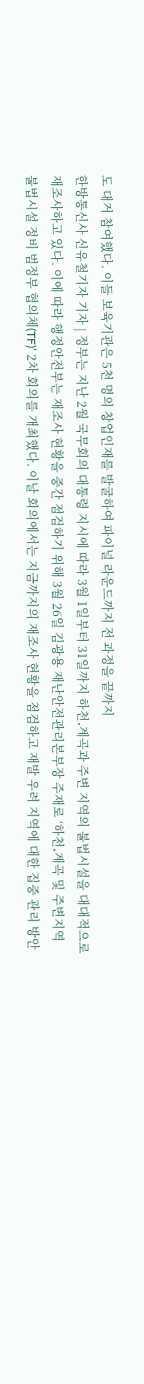도 대거 참여했다. 이들 보육기관은 5천 명의 창업인재를 발굴하여 파이널 라운드까지 전 과정을 끝까지
한방통신사 신유철기자 기자 | 정부는 지난 2월 국무회의 대통령 지시에 따라 3월 1일부터 31일까지 하천․계곡과 주변 지역의 불법시설을 대대적으로 재조사하고 있다. 이에 따라 행정안전부는 재조사 현황을 중간 점검하기 위해 3월 26일 김광용 재난안전관리본부장 주재로 ‘하천․계곡 및 주변지역 불법시설 정비 범정부 협의체(TF)’ 2차 회의를 개최했다. 이날 회의에서는 지금까지의 재조사 현황을 점검하고 재발 우려 지역에 대한 집중 관리 방안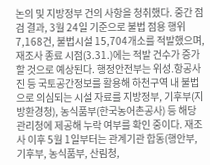논의 및 지방정부 건의 사항을 청취했다. 중간 점검 결과, 3월 24일 기준으로 불법 점용 행위 7,168건, 불법시설 15,704개소를 적발했으며, 재조사 종료 시점(3.31.)에는 적발 건수가 증가할 것으로 예상된다. 행정안전부는 위성․항공사진 등 국토공간정보를 활용해 하천구역 내 불법으로 의심되는 시설 자료를 지방정부, 기후부(지방환경청), 농식품부(한국농어촌공사) 등 해당 관리청에 제공해 누락 여부를 확인 중이다. 재조사 이후 5월 1일부터는 관계기관 합동(행안부, 기후부, 농식품부, 산림청,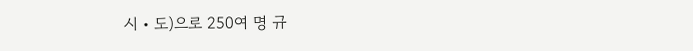시・도)으로 250여 명 규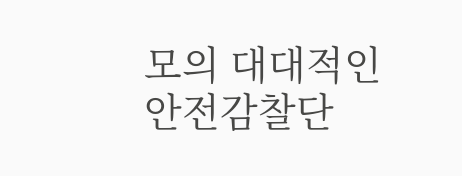모의 대대적인 안전감찰단